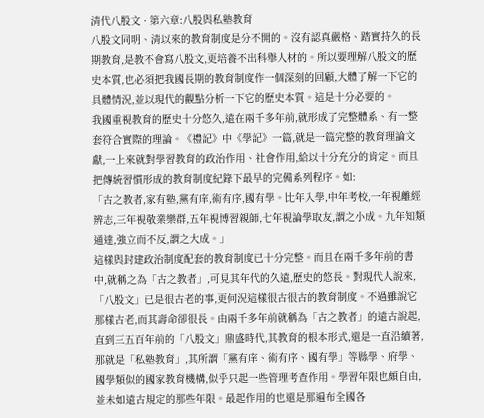清代八股文 · 第六章:八股與私塾教育
八股文同明、清以來的教育制度是分不開的。沒有認真嚴格、踏實持久的長期教育,是教不會寫八股文,更培養不出科舉人材的。所以要理解八股文的歷史本質,也必須把我國長期的教育制度作一個深刻的回顧,大體了解一下它的具體情況,並以現代的觀點分析一下它的歷史本質。這是十分必要的。
我國重視教育的歷史十分悠久,遠在兩千多年前,就形成了完整體系、有一整套符合實際的理論。《禮記》中《學記》一篇,就是一篇完整的教育理論文獻,一上來就對學習教育的政治作用、社會作用,給以十分充分的肯定。而且把傳統習慣形成的教育制度紀錄下最早的完備系列程序。如:
「古之教者,家有塾,黨有庠,術有序,國有學。比年入學,中年考校,一年視離經辨志,三年視敬業樂群,五年視博習親師,七年視論學取友,謂之小成。九年知類通達,強立而不反,謂之大成。」
這樣與封建政治制度配套的教育制度已十分完整。而且在兩千多年前的書中,就稱之為「古之教者」,可見其年代的久遠,歷史的悠長。對現代人說來,「八股文」已是很古老的事,更何況這樣很古很古的教育制度。不過雖說它那樣古老,而其壽命卻很長。由兩千多年前就稱為「古之教者」的遠古說起,直到三五百年前的「八股文」鼎盛時代,其教育的根本形式,還是一直沿續著,那就是「私塾教育」,其所謂「黨有庠、術有序、國有學」等縣學、府學、國學類似的國家教育機構,似乎只起一些管理考查作用。學習年限也頗自由,並未如遠古規定的那些年限。最起作用的也還是那遍布全國各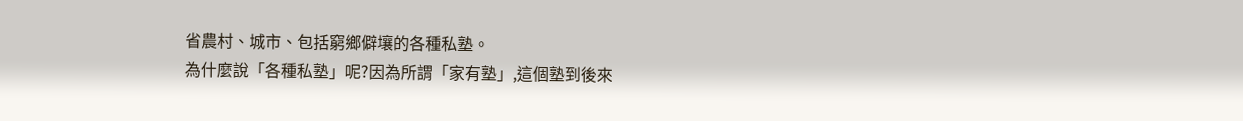省農村、城市、包括窮鄉僻壤的各種私塾。
為什麼說「各種私塾」呢?因為所謂「家有塾」,這個塾到後來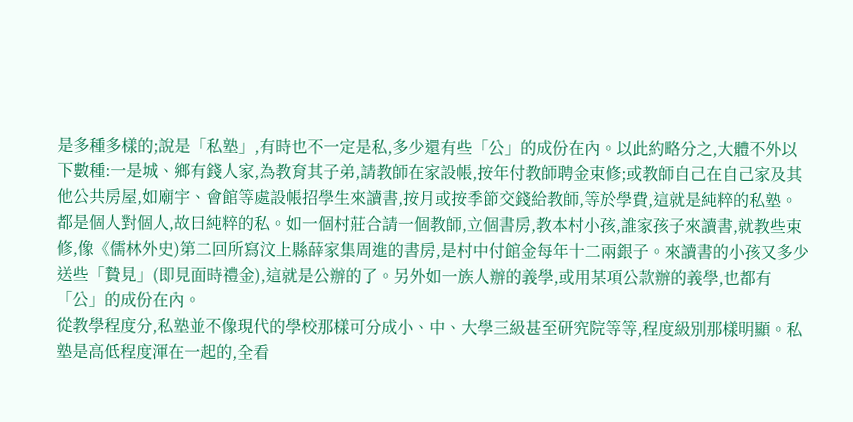是多種多樣的;說是「私塾」,有時也不一定是私,多少還有些「公」的成份在內。以此約略分之,大體不外以下數種:一是城、鄉有錢人家,為教育其子弟,請教師在家設帳,按年付教師聘金束修;或教師自己在自己家及其他公共房屋,如廟宇、會館等處設帳招學生來讀書,按月或按季節交錢給教師,等於學費,這就是純粹的私塾。都是個人對個人,故曰純粹的私。如一個村莊合請一個教師,立個書房,教本村小孩,誰家孩子來讀書,就教些束修,像《儒林外史)第二回所寫汶上縣薛家集周進的書房,是村中付館金每年十二兩銀子。來讀書的小孩又多少送些「贄見」(即見面時禮金),這就是公辦的了。另外如一族人辦的義學,或用某項公款辦的義學,也都有「公」的成份在內。
從教學程度分,私塾並不像現代的學校那樣可分成小、中、大學三級甚至研究院等等,程度級別那樣明顯。私塾是高低程度渾在一起的,全看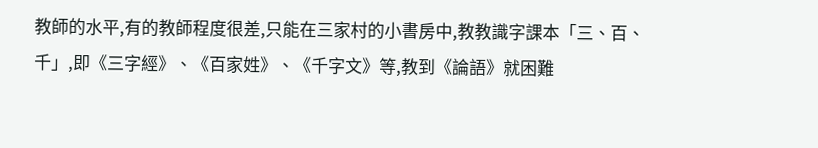教師的水平,有的教師程度很差,只能在三家村的小書房中,教教識字課本「三、百、千」,即《三字經》、《百家姓》、《千字文》等,教到《論語》就困難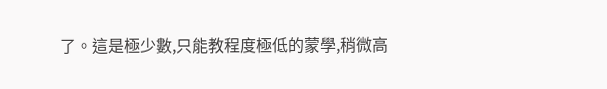了。這是極少數,只能教程度極低的蒙學,稍微高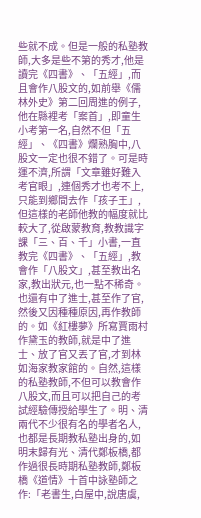些就不成。但是一般的私塾教師,大多是些不第的秀才,他是讀完《四書》、「五經」,而且會作八股文的,如前舉《儒林外史》第二回周進的例子,他在縣裡考「案首」,即童生小考第一名,自然不但「五經」、《四書》爛熟胸中,八股文一定也很不錯了。可是時運不濟,所謂「文章雖好難入考官眼」,連個秀才也考不上,只能到鄉間去作「孩子王」,但這樣的老師他教的幅度就比較大了,從啟蒙教育,教教識字課「三、百、千」小書,一直教完《四書》、「五經」,教會作「八股文」,甚至教出名家,教出狀元,也一點不稀奇。也還有中了進士,甚至作了官,然後又因種種原因,再作教師的。如《紅樓夢》所寫賈雨村作黛玉的教師,就是中了進士、放了官又丟了官,才到林如海家教家館的。自然,這樣的私塾教師,不但可以教會作八股文,而且可以把自己的考試經驗傳授給學生了。明、清兩代不少很有名的學者名人,也都是長期教私塾出身的,如明末歸有光、清代鄭板橋,都作過很長時期私塾教師,鄭板橋《道情》十首中詠塾師之作:「老書生,白屋中,說唐虞,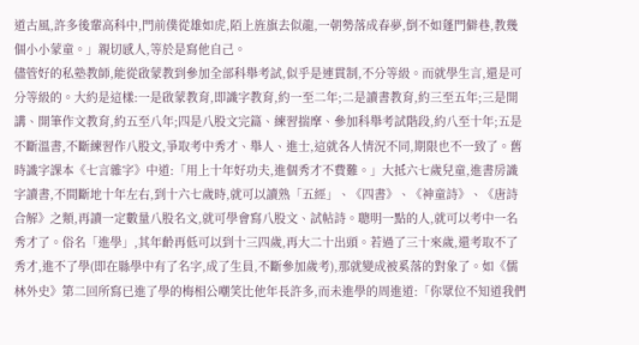道古風,許多後輩高科中,門前僕從雄如虎,陌上旌旗去似龍,一朝勢落成春夢,倒不如蓬門僻巷,教幾個小小蒙童。」親切感人,等於是寫他自己。
儘管好的私塾教師,能從啟蒙教到參加全部科舉考試,似乎是連貫制,不分等級。而就學生言,還是可分等級的。大約是這樣:一是啟蒙教育,即識字教育,約一至二年;二是讀書教育,約三至五年;三是開講、開筆作文教育,約五至八年;四是八股文完篇、練習揣摩、參加科舉考試階段,約八至十年;五是不斷溫書,不斷練習作八股文,爭取考中秀才、舉人、進士,這就各人情況不同,期限也不一致了。舊時識字課本《七言雜字》中道:「用上十年好功夫,進個秀才不費難。」大抵六七歲兒童,進書房識字讀書,不間斷地十年左右,到十六七歲時,就可以讀熟「五經」、《四書》、《神童詩》、《唐詩合解》之類,再讀一定數量八股名文,就可學會寫八股文、試帖詩。聰明一點的人,就可以考中一名秀才了。俗名「進學」,其年齡再低可以到十三四歲,再大二十出頭。若過了三十來歲,還考取不了秀才,進不了學(即在縣學中有了名字,成了生員,不斷參加歲考),那就變成被奚落的對象了。如《儒林外史》第二回所寫已進了學的梅相公嘲笑比他年長許多,而未進學的周進道:「你眾位不知道我們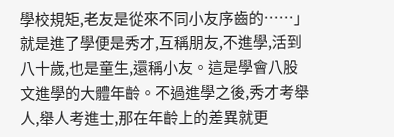學校規矩,老友是從來不同小友序齒的……」就是進了學便是秀才,互稱朋友,不進學,活到八十歲,也是童生,還稱小友。這是學會八股文進學的大體年齡。不過進學之後,秀才考舉人,舉人考進士,那在年齡上的差異就更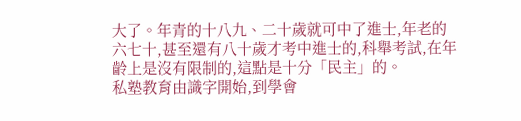大了。年青的十八九、二十歲就可中了進士,年老的六七十,甚至還有八十歲才考中進士的,科舉考試,在年齡上是沒有限制的,這點是十分「民主」的。
私塾教育由識字開始,到學會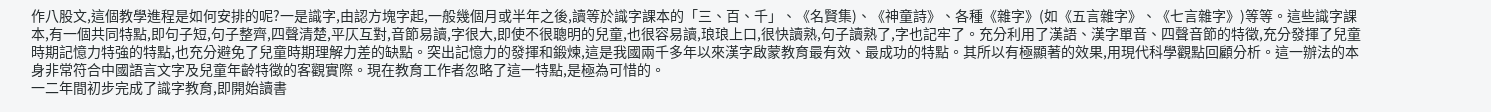作八股文,這個教學進程是如何安排的呢?一是識字,由認方塊字起,一般幾個月或半年之後,讀等於識字課本的「三、百、千」、《名賢集)、《神童詩》、各種《雜字》(如《五言雜字》、《七言雜字》)等等。這些識字課本,有一個共同特點,即句子短,句子整齊,四聲清楚,平仄互對,音節易讀,字很大,即使不很聰明的兒童,也很容易讀,琅琅上口,很快讀熟,句子讀熟了,字也記牢了。充分利用了漢語、漢字單音、四聲音節的特徵,充分發揮了兒童時期記憶力特強的特點,也充分避免了兒童時期理解力差的缺點。突出記憶力的發揮和鍛煉,這是我國兩千多年以來漢字啟蒙教育最有效、最成功的特點。其所以有極顯著的效果,用現代科學觀點回顧分析。這一辦法的本身非常符合中國語言文字及兒童年齡特徵的客觀實際。現在教育工作者忽略了這一特點,是極為可惜的。
一二年間初步完成了識字教育,即開始讀書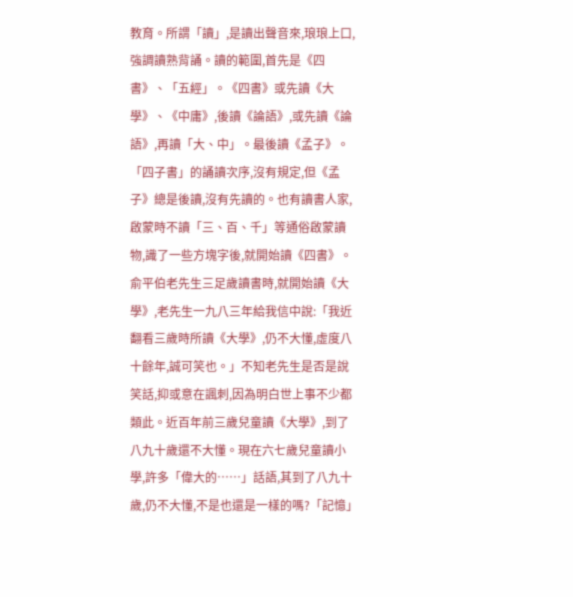教育。所謂「讀」,是讀出聲音來,琅琅上口,強調讀熟背誦。讀的範圍,首先是《四書》、「五經」。《四書》或先讀《大學》、《中庸》,後讀《論語》,或先讀《論語》,再讀「大、中」。最後讀《孟子》。「四子書」的誦讀次序,沒有規定,但《孟子》總是後讀,沒有先讀的。也有讀書人家,啟蒙時不讀「三、百、千」等通俗啟蒙讀物,識了一些方塊字後,就開始讀《四書》。俞平伯老先生三足歲讀書時,就開始讀《大學》,老先生一九八三年給我信中說:「我近翻看三歲時所讀《大學》,仍不大懂,虛度八十餘年,誠可笑也。」不知老先生是否是說笑話,抑或意在諷刺,因為明白世上事不少都類此。近百年前三歲兒童讀《大學》,到了八九十歲還不大懂。現在六七歲兒童讀小學,許多「偉大的……」話語,其到了八九十歲,仍不大懂,不是也還是一樣的嗎?「記憶」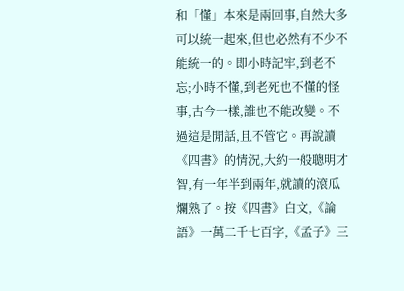和「懂」本來是兩回事,自然大多可以統一起來,但也必然有不少不能統一的。即小時記牢,到老不忘;小時不懂,到老死也不懂的怪事,古今一樣,誰也不能改變。不過這是閒話,且不管它。再說讀《四書》的情況,大約一般聰明才智,有一年半到兩年,就讀的滾瓜爛熟了。按《四書》白文,《論語》一萬二千七百字,《孟子》三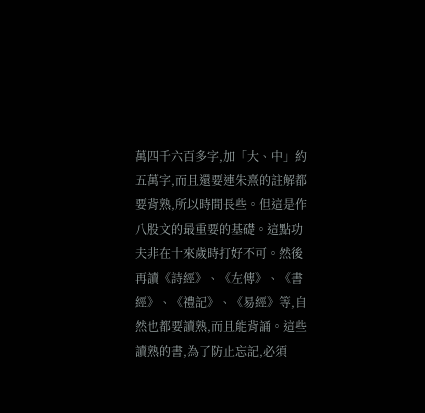萬四千六百多字,加「大、中」約五萬字,而且還要連朱熹的註解都要背熟,所以時間長些。但這是作八股文的最重要的基礎。這點功夫非在十來歲時打好不可。然後再讀《詩經》、《左傳》、《書經》、《禮記》、《易經》等,自然也都要讀熟,而且能背誦。這些讀熟的書,為了防止忘記,必須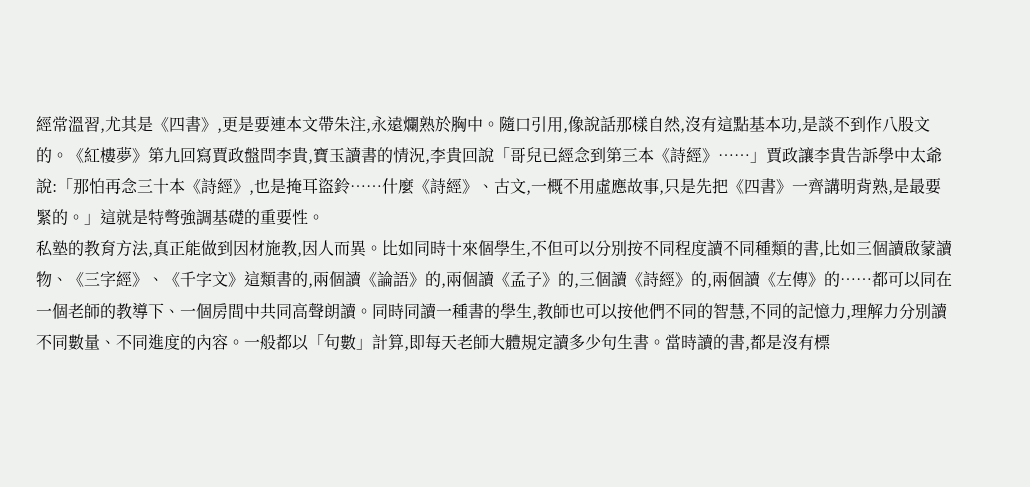經常溫習,尤其是《四書》,更是要連本文帶朱注,永遠爛熟於胸中。隨口引用,像說話那樣自然,沒有這點基本功,是談不到作八股文的。《紅樓夢》第九回寫賈政盤問李貴,寶玉讀書的情況,李貴回說「哥兒已經念到第三本《詩經》……」賈政讓李貴告訴學中太爺說:「那怕再念三十本《詩經》,也是掩耳盜鈴……什麼《詩經》、古文,一概不用虛應故事,只是先把《四書》一齊講明背熟,是最要緊的。」這就是特彆強調基礎的重要性。
私塾的教育方法,真正能做到因材施教,因人而異。比如同時十來個學生,不但可以分別按不同程度讀不同種類的書,比如三個讀啟蒙讀物、《三字經》、《千字文》這類書的,兩個讀《論語》的,兩個讀《孟子》的,三個讀《詩經》的,兩個讀《左傳》的……都可以同在一個老師的教導下、一個房間中共同高聲朗讀。同時同讀一種書的學生,教師也可以按他們不同的智慧,不同的記憶力,理解力分別讀不同數量、不同進度的內容。一般都以「句數」計算,即每天老師大體規定讀多少句生書。當時讀的書,都是沒有標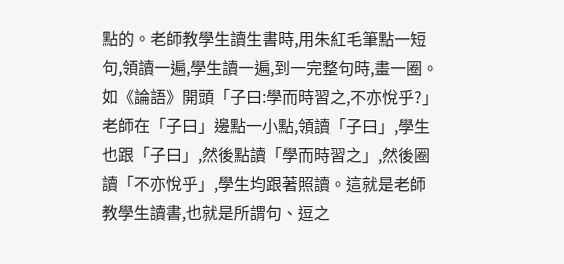點的。老師教學生讀生書時,用朱紅毛筆點一短句,領讀一遍,學生讀一遍,到一完整句時,畫一圈。如《論語》開頭「子曰:學而時習之,不亦悅乎?」老師在「子曰」邊點一小點,領讀「子曰」,學生也跟「子曰」,然後點讀「學而時習之」,然後圈讀「不亦悅乎」,學生均跟著照讀。這就是老師教學生讀書,也就是所謂句、逗之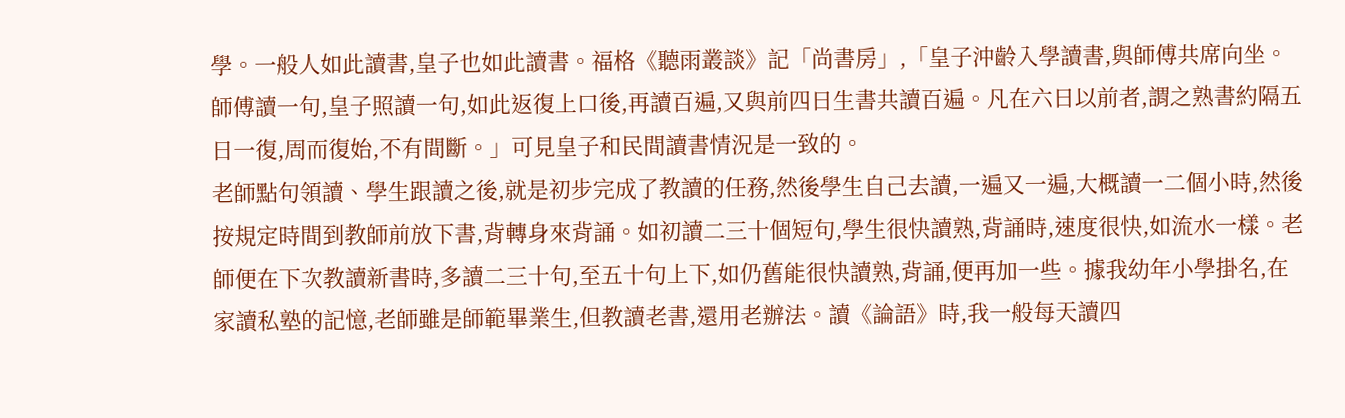學。一般人如此讀書,皇子也如此讀書。福格《聽雨叢談》記「尚書房」,「皇子沖齡入學讀書,與師傅共席向坐。師傅讀一句,皇子照讀一句,如此返復上口後,再讀百遍,又與前四日生書共讀百遍。凡在六日以前者,謂之熟書約隔五日一復,周而復始,不有間斷。」可見皇子和民間讀書情況是一致的。
老師點句領讀、學生跟讀之後,就是初步完成了教讀的任務,然後學生自己去讀,一遍又一遍,大概讀一二個小時,然後按規定時間到教師前放下書,背轉身來背誦。如初讀二三十個短句,學生很快讀熟,背誦時,速度很快,如流水一樣。老師便在下次教讀新書時,多讀二三十句,至五十句上下,如仍舊能很快讀熟,背誦,便再加一些。據我幼年小學掛名,在家讀私塾的記憶,老師雖是師範畢業生,但教讀老書,還用老辦法。讀《論語》時,我一般每天讀四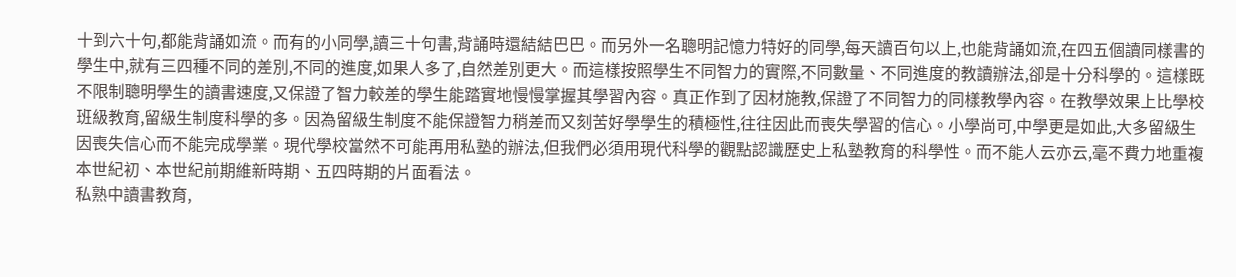十到六十句,都能背誦如流。而有的小同學,讀三十句書,背誦時還結結巴巴。而另外一名聰明記憶力特好的同學,每天讀百句以上,也能背誦如流,在四五個讀同樣書的學生中,就有三四種不同的差別,不同的進度,如果人多了,自然差別更大。而這樣按照學生不同智力的實際,不同數量、不同進度的教讀辦法,卻是十分科學的。這樣既不限制聰明學生的讀書速度,又保證了智力較差的學生能踏實地慢慢掌握其學習內容。真正作到了因材施教,保證了不同智力的同樣教學內容。在教學效果上比學校班級教育,留級生制度科學的多。因為留級生制度不能保證智力稍差而又刻苦好學學生的積極性,往往因此而喪失學習的信心。小學尚可,中學更是如此,大多留級生因喪失信心而不能完成學業。現代學校當然不可能再用私塾的辦法,但我們必須用現代科學的觀點認識歷史上私塾教育的科學性。而不能人云亦云,毫不費力地重複本世紀初、本世紀前期維新時期、五四時期的片面看法。
私熟中讀書教育,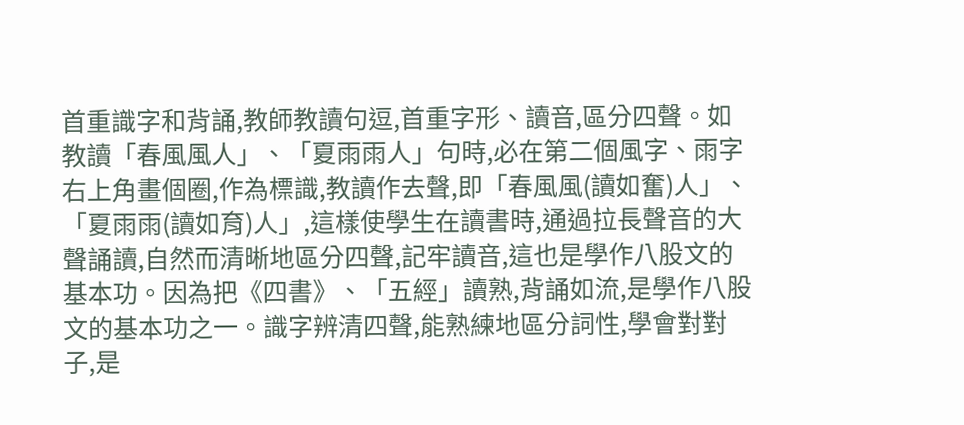首重識字和背誦,教師教讀句逗,首重字形、讀音,區分四聲。如教讀「春風風人」、「夏雨雨人」句時,必在第二個風字、雨字右上角畫個圈,作為標識,教讀作去聲,即「春風風(讀如奮)人」、「夏雨雨(讀如育)人」,這樣使學生在讀書時,通過拉長聲音的大聲誦讀,自然而清晰地區分四聲,記牢讀音,這也是學作八股文的基本功。因為把《四書》、「五經」讀熟,背誦如流,是學作八股文的基本功之一。識字辨清四聲,能熟練地區分詞性,學會對對子,是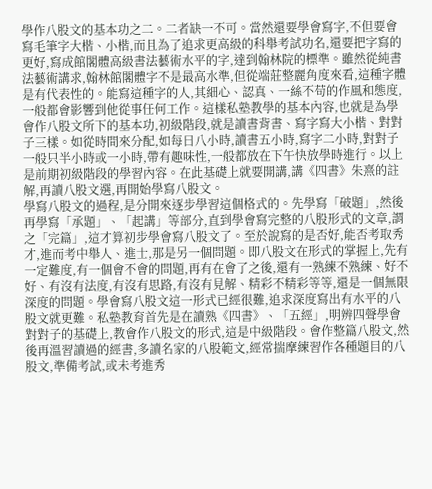學作八股文的基本功之二。二者缺一不可。當然還要學會寫字,不但要會寫毛筆字大楷、小楷,而且為了追求更高級的科舉考試功名,還要把字寫的更好,寫成館閣體高級書法藝術水平的字,達到翰林院的標準。雖然從純書法藝術講求,翰林館閣體字不是最高水準,但從端莊整麗角度來看,這種字體是有代表性的。能寫這種字的人,其細心、認真、一絲不苟的作風和態度,一般都會影響到他從事任何工作。這樣私塾教學的基本內容,也就是為學會作八股文所下的基本功,初級階段,就是讀書背書、寫字寫大小楷、對對子三樣。如從時間來分配,如每日八小時,讀書五小時,寫字二小時,對對子一般只半小時或一小時,帶有趣味性,一般都放在下午快放學時進行。以上是前期初級階段的學習內容。在此基礎上就要開講,講《四書》朱熹的註解,再讀八股文選,再開始學寫八股文。
學寫八股文的過程,是分開來逐步學習這個格式的。先學寫「破題」,然後再學寫「承題」、「起講」等部分,直到學會寫完整的八股形式的文章,謂之「完篇」,這才算初步學會寫八股文了。至於說寫的是否好,能否考取秀才,進而考中舉人、進士,那是另一個問題。即八股文在形式的掌握上,先有一定難度,有一個會不會的問題,再有在會了之後,還有一熟練不熟練、好不好、有沒有法度,有沒有思路,有沒有見解、精彩不精彩等等,還是一個無限深度的問題。學會寫八股文這一形式已經很難,追求深度寫出有水平的八股文就更難。私塾教育首先是在讀熟《四書》、「五經」,明辨四聲學會對對子的基礎上,教會作八股文的形式,這是中級階段。會作整篇八股文,然後再溫習讀過的經書,多讀名家的八股範文,經常揣摩練習作各種題目的八股文,準備考試,或未考進秀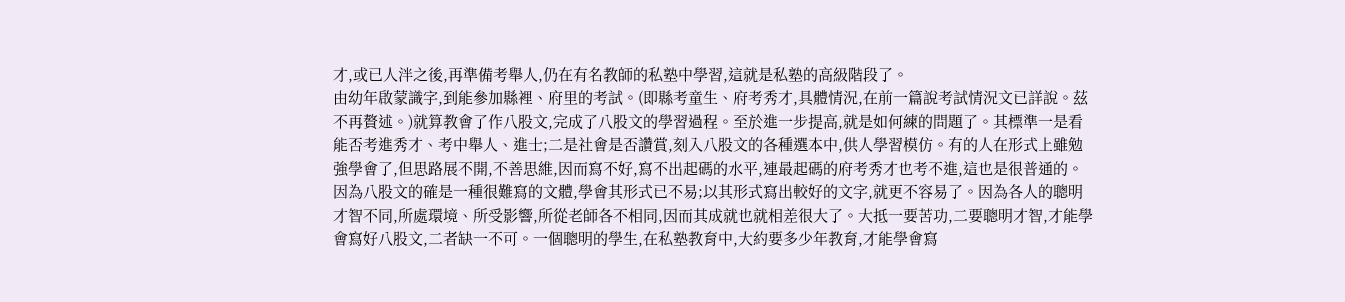才,或已人泮之後,再準備考舉人,仍在有名教師的私塾中學習,這就是私塾的高級階段了。
由幼年啟蒙識字,到能參加縣裡、府里的考試。(即縣考童生、府考秀才,具體情況,在前一篇說考試情況文已詳說。茲不再贅述。)就算教會了作八股文,完成了八股文的學習過程。至於進一步提高,就是如何練的問題了。其標準一是看能否考進秀才、考中舉人、進士;二是社會是否讚賞,刻入八股文的各種選本中,供人學習模仿。有的人在形式上雖勉強學會了,但思路展不開,不善思維,因而寫不好,寫不出起碼的水平,連最起碼的府考秀才也考不進,這也是很普通的。因為八股文的確是一種很難寫的文體,學會其形式已不易;以其形式寫出較好的文字,就更不容易了。因為各人的聰明才智不同,所處環境、所受影響,所從老師各不相同,因而其成就也就相差很大了。大抵一要苦功,二要聰明才智,才能學會寫好八股文,二者缺一不可。一個聰明的學生,在私塾教育中,大約要多少年教育,才能學會寫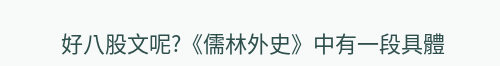好八股文呢?《儒林外史》中有一段具體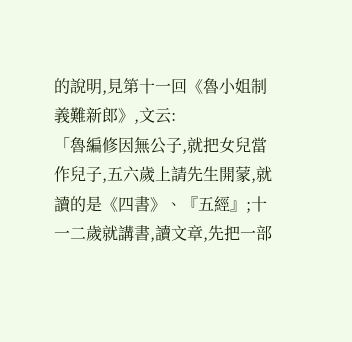的說明,見第十一回《魯小姐制義難新郎》,文云:
「魯編修因無公子,就把女兒當作兒子,五六歲上請先生開蒙,就讀的是《四書》、『五經』;十一二歲就講書,讀文章,先把一部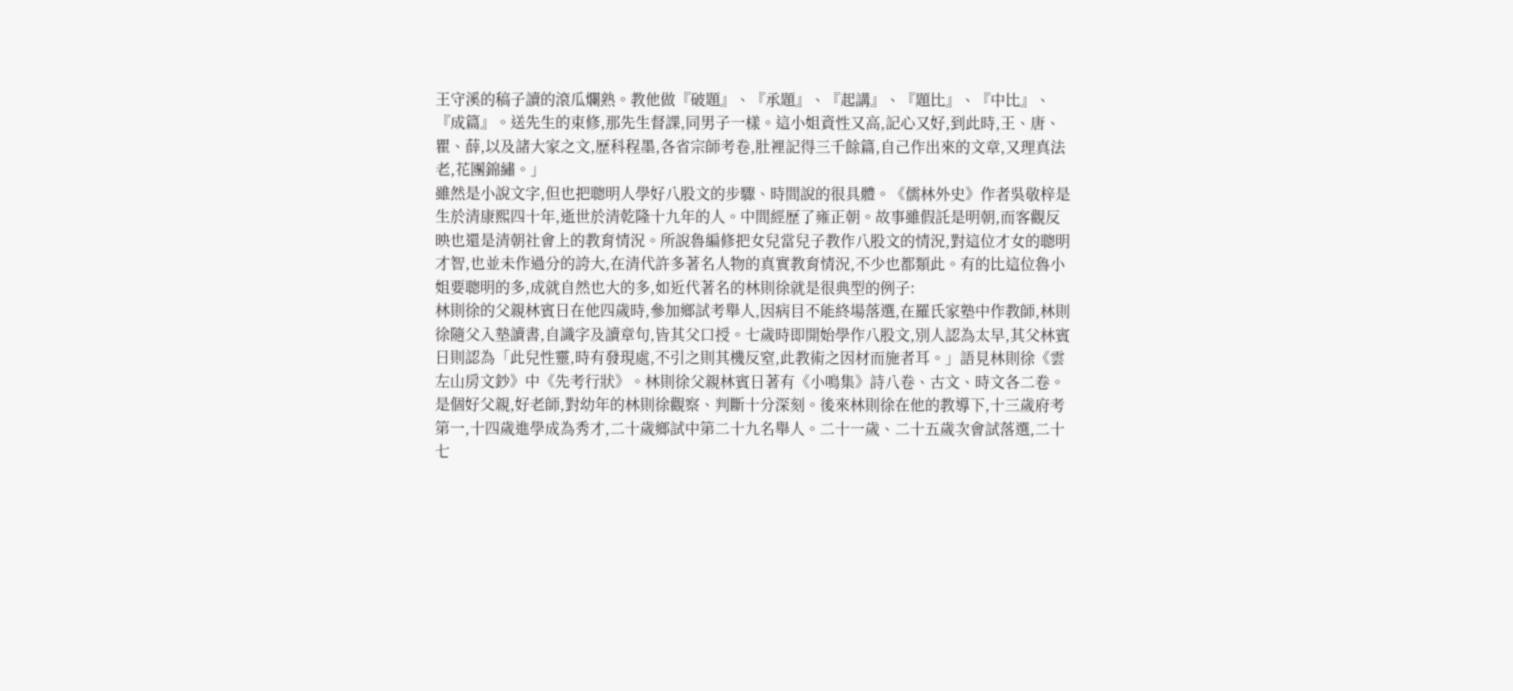王守溪的稿子讀的滾瓜爛熟。教他做『破題』、『承題』、『起講』、『題比』、『中比』、『成篇』。送先生的束修,那先生督課,同男子一樣。這小姐資性又高,記心又好,到此時,王、唐、瞿、薛,以及諸大家之文,歷科程墨,各省宗師考卷,肚裡記得三千餘篇,自己作出來的文章,又理真法老,花團錦繡。」
雖然是小說文字,但也把聰明人學好八股文的步驟、時間說的很具體。《儒林外史》作者吳敬梓是生於清康熙四十年,逝世於清乾隆十九年的人。中間經歷了雍正朝。故事雖假託是明朝,而客觀反映也還是清朝社會上的教育情況。所說魯編修把女兒當兒子教作八股文的情況,對這位才女的聰明才智,也並未作過分的誇大,在清代許多著名人物的真實教育情況,不少也都類此。有的比這位魯小姐要聰明的多,成就自然也大的多,如近代著名的林則徐就是很典型的例子:
林則徐的父親林賓日在他四歲時,參加鄉試考舉人,因病目不能終場落選,在羅氏家塾中作教師,林則徐隨父入墊讀書,自識字及讀章句,皆其父口授。七歲時即開始學作八股文,別人認為太早,其父林賓日則認為「此兒性靈,時有發現處,不引之則其機反窒,此教術之因材而施者耳。」語見林則徐《雲左山房文鈔》中《先考行狀》。林則徐父親林賓日著有《小鳴集》詩八卷、古文、時文各二卷。是個好父親,好老師,對幼年的林則徐觀察、判斷十分深刻。後來林則徐在他的教導下,十三歲府考第一,十四歲進學成為秀才,二十歲鄉試中第二十九名舉人。二十一歲、二十五歲次會試落選,二十七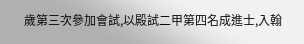歲第三次參加會試,以殿試二甲第四名成進士,入翰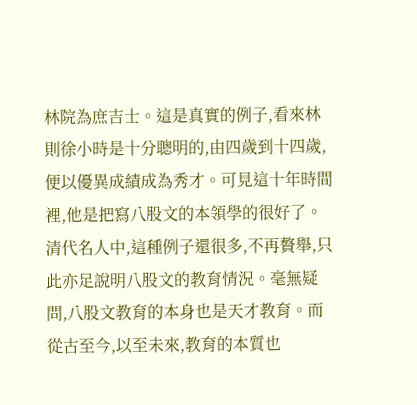林院為庶吉士。這是真實的例子,看來林則徐小時是十分聰明的,由四歲到十四歲,便以優異成績成為秀才。可見這十年時間裡,他是把寫八股文的本領學的很好了。清代名人中,這種例子還很多,不再贅舉,只此亦足說明八股文的教育情況。毫無疑問,八股文教育的本身也是天才教育。而從古至今,以至未來,教育的本質也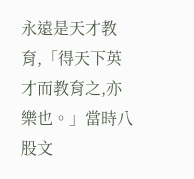永遠是天才教育,「得天下英才而教育之,亦樂也。」當時八股文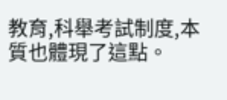教育,科舉考試制度,本質也體現了這點。